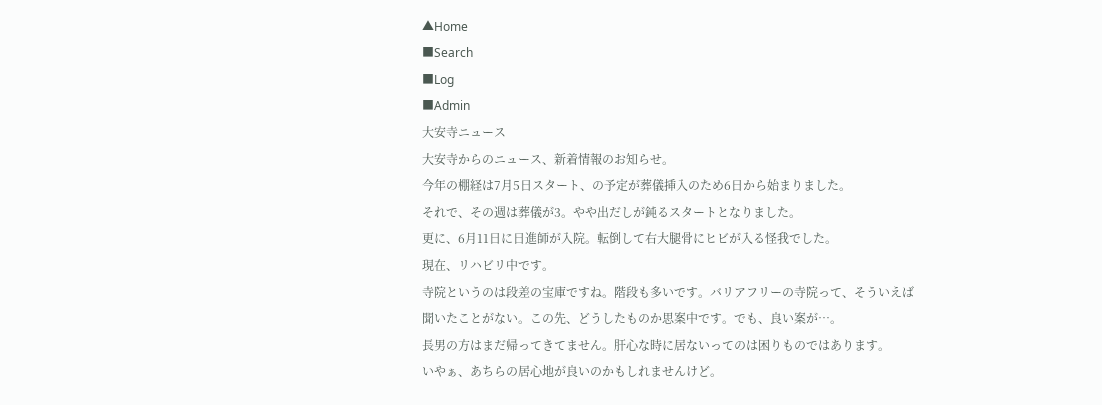▲Home
■Search
■Log
■Admin
大安寺ニュース
大安寺からのニュース、新着情報のお知らせ。
今年の棚経は7月5日スタート、の予定が葬儀挿入のため6日から始まりました。
それで、その週は葬儀が3。やや出だしが鈍るスタートとなりました。
更に、6月11日に日進師が入院。転倒して右大腿骨にヒビが入る怪我でした。
現在、リハビリ中です。
寺院というのは段差の宝庫ですね。階段も多いです。バリアフリーの寺院って、そういえば
聞いたことがない。この先、どうしたものか思案中です。でも、良い案が…。
長男の方はまだ帰ってきてません。肝心な時に居ないってのは困りものではあります。
いやぁ、あちらの居心地が良いのかもしれませんけど。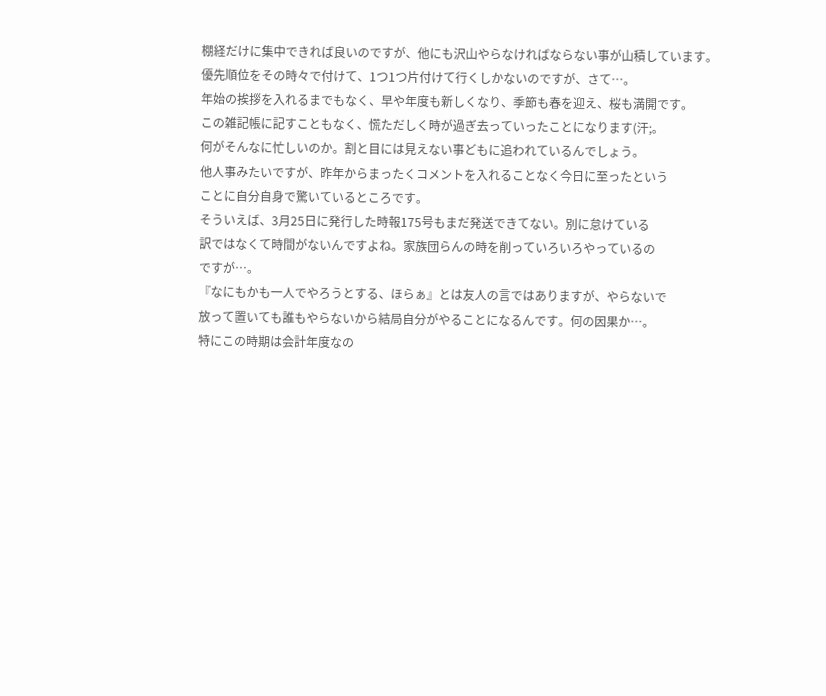棚経だけに集中できれば良いのですが、他にも沢山やらなければならない事が山積しています。
優先順位をその時々で付けて、1つ1つ片付けて行くしかないのですが、さて…。
年始の挨拶を入れるまでもなく、早や年度も新しくなり、季節も春を迎え、桜も満開です。
この雑記帳に記すこともなく、慌ただしく時が過ぎ去っていったことになります(汗;。
何がそんなに忙しいのか。割と目には見えない事どもに追われているんでしょう。
他人事みたいですが、昨年からまったくコメントを入れることなく今日に至ったという
ことに自分自身で驚いているところです。
そういえば、3月25日に発行した時報175号もまだ発送できてない。別に怠けている
訳ではなくて時間がないんですよね。家族団らんの時を削っていろいろやっているの
ですが…。
『なにもかも一人でやろうとする、ほらぁ』とは友人の言ではありますが、やらないで
放って置いても誰もやらないから結局自分がやることになるんです。何の因果か…。
特にこの時期は会計年度なの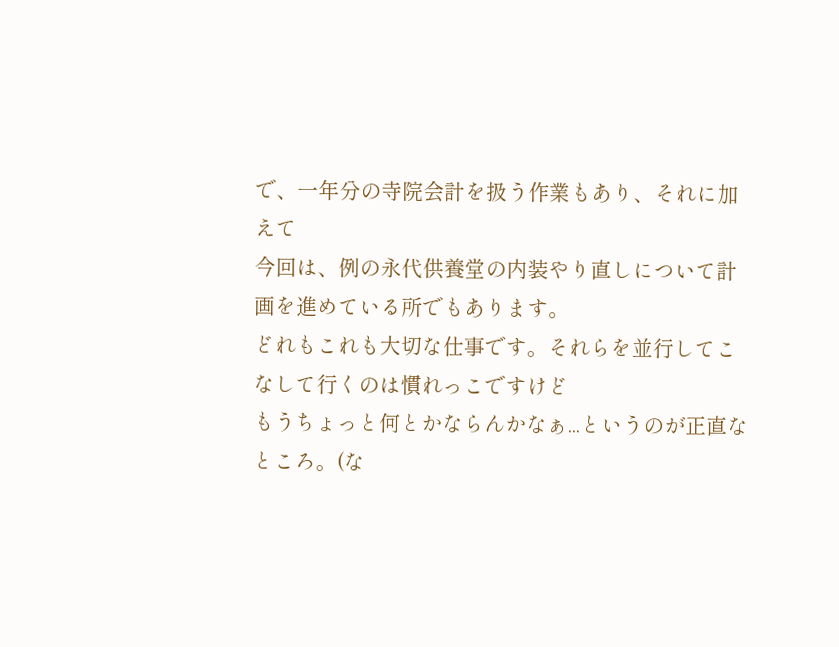で、一年分の寺院会計を扱う作業もあり、それに加えて
今回は、例の永代供養堂の内装やり直しについて計画を進めている所でもあります。
どれもこれも大切な仕事です。それらを並行してこなして行くのは慣れっこですけど
もうちょっと何とかならんかなぁ...というのが正直なところ。(な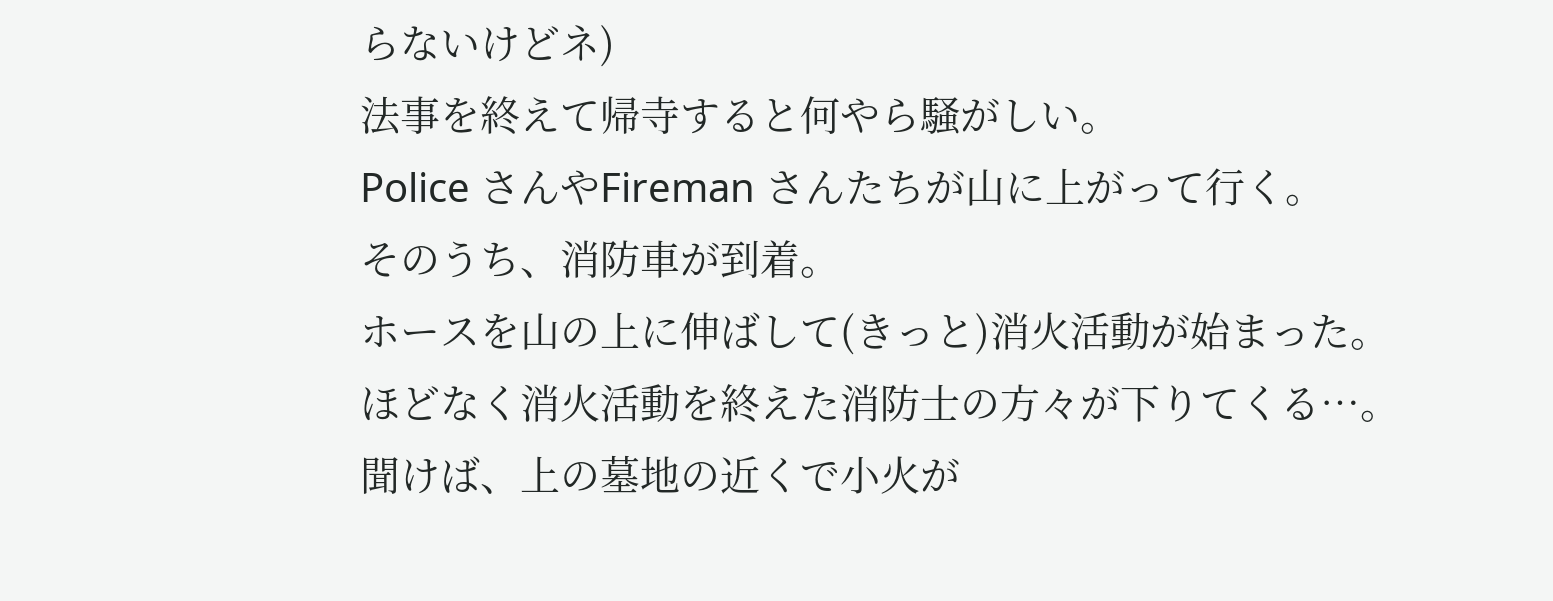らないけどネ)
法事を終えて帰寺すると何やら騒がしい。
Police さんやFireman さんたちが山に上がって行く。
そのうち、消防車が到着。
ホースを山の上に伸ばして(きっと)消火活動が始まった。
ほどなく消火活動を終えた消防士の方々が下りてくる…。
聞けば、上の墓地の近くで小火が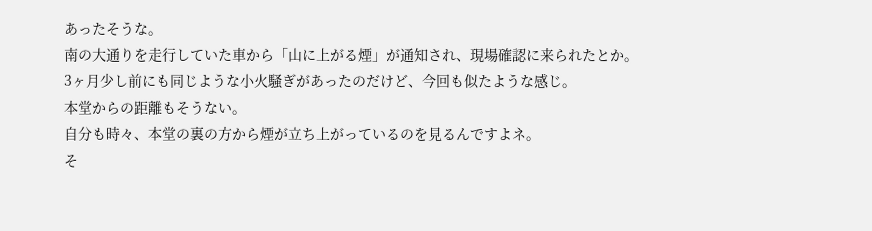あったそうな。
南の大通りを走行していた車から「山に上がる煙」が通知され、現場確認に来られたとか。
3ヶ月少し前にも同じような小火騒ぎがあったのだけど、今回も似たような感じ。
本堂からの距離もそうない。
自分も時々、本堂の裏の方から煙が立ち上がっているのを見るんですよネ。
そ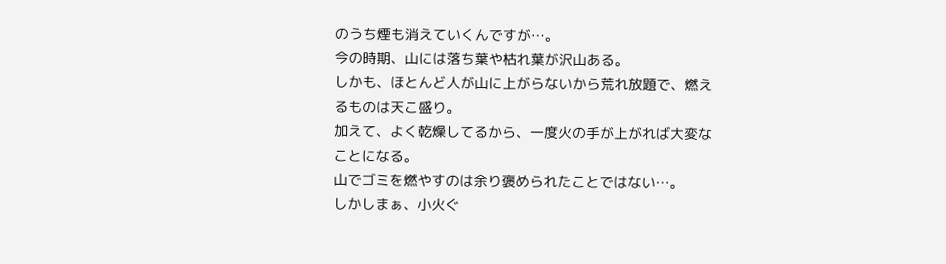のうち煙も消えていくんですが…。
今の時期、山には落ち葉や枯れ葉が沢山ある。
しかも、ほとんど人が山に上がらないから荒れ放題で、燃えるものは天こ盛り。
加えて、よく乾燥してるから、一度火の手が上がれば大変なことになる。
山でゴミを燃やすのは余り褒められたことではない…。
しかしまぁ、小火ぐ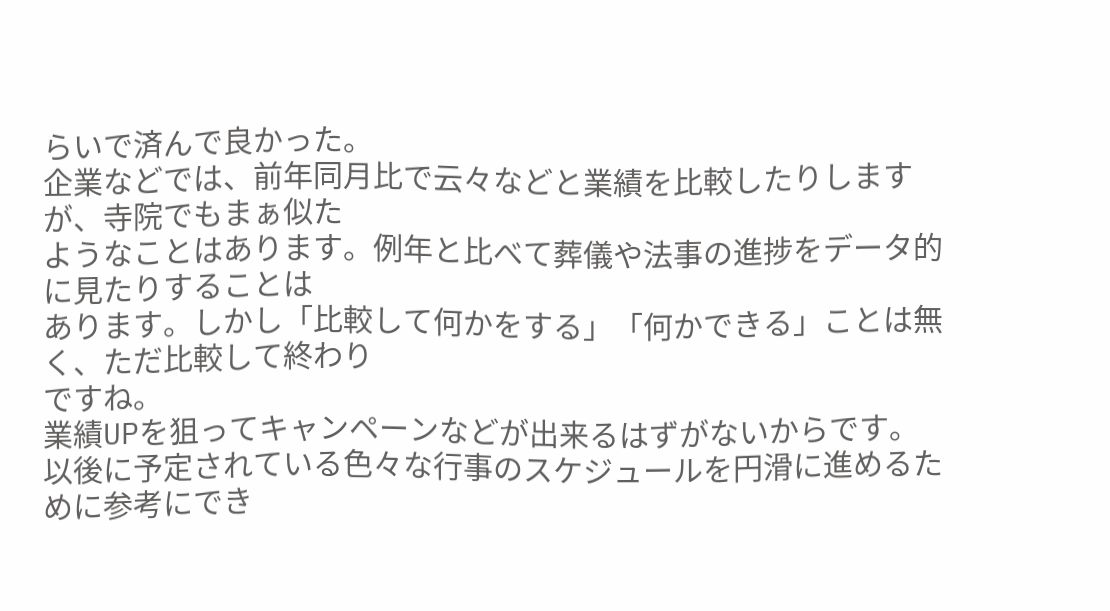らいで済んで良かった。
企業などでは、前年同月比で云々などと業績を比較したりしますが、寺院でもまぁ似た
ようなことはあります。例年と比べて葬儀や法事の進捗をデータ的に見たりすることは
あります。しかし「比較して何かをする」「何かできる」ことは無く、ただ比較して終わり
ですね。
業績UPを狙ってキャンペーンなどが出来るはずがないからです。
以後に予定されている色々な行事のスケジュールを円滑に進めるために参考にでき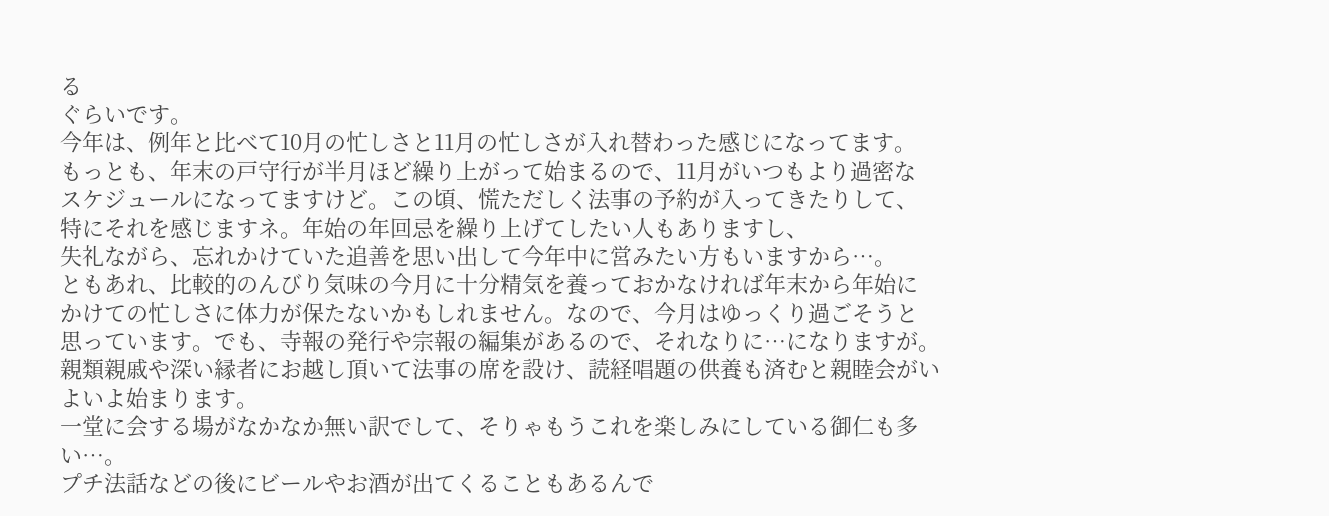る
ぐらいです。
今年は、例年と比べて10月の忙しさと11月の忙しさが入れ替わった感じになってます。
もっとも、年末の戸守行が半月ほど繰り上がって始まるので、11月がいつもより過密な
スケジュールになってますけど。この頃、慌ただしく法事の予約が入ってきたりして、
特にそれを感じますネ。年始の年回忌を繰り上げてしたい人もありますし、
失礼ながら、忘れかけていた追善を思い出して今年中に営みたい方もいますから…。
ともあれ、比較的のんびり気味の今月に十分精気を養っておかなければ年末から年始に
かけての忙しさに体力が保たないかもしれません。なので、今月はゆっくり過ごそうと
思っています。でも、寺報の発行や宗報の編集があるので、それなりに…になりますが。
親類親戚や深い縁者にお越し頂いて法事の席を設け、読経唱題の供養も済むと親睦会がいよいよ始まります。
一堂に会する場がなかなか無い訳でして、そりゃもうこれを楽しみにしている御仁も多い…。
プチ法話などの後にビールやお酒が出てくることもあるんで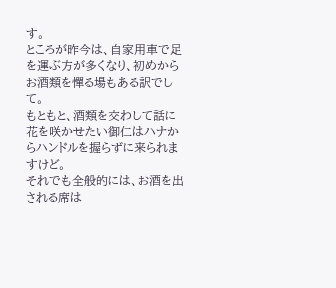す。
ところが昨今は、自家用車で足を運ぶ方が多くなり、初めからお酒類を憚る場もある訳でして。
もともと、酒類を交わして話に花を咲かせたい御仁はハナからハンドルを握らずに来られますけど。
それでも全般的には、お酒を出される席は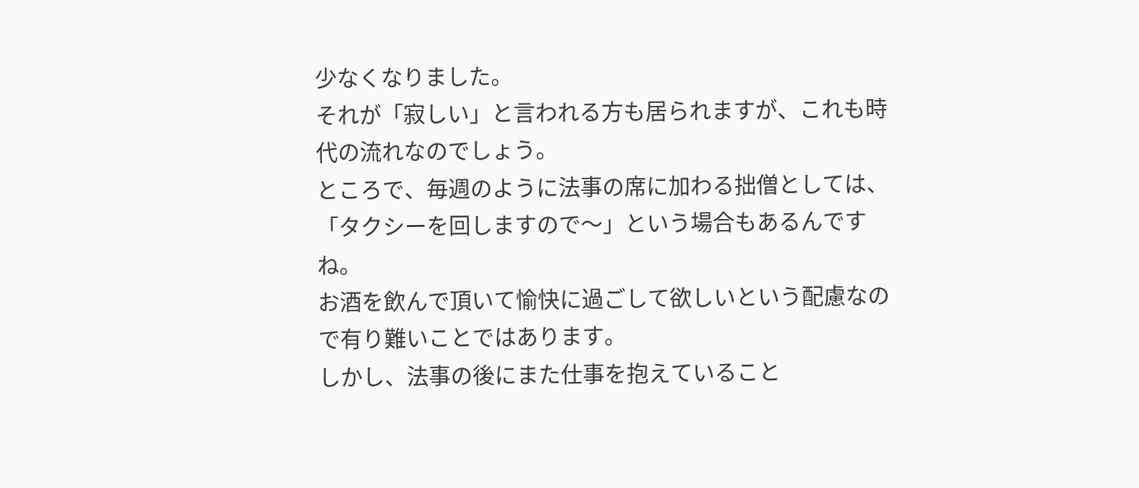少なくなりました。
それが「寂しい」と言われる方も居られますが、これも時代の流れなのでしょう。
ところで、毎週のように法事の席に加わる拙僧としては、「タクシーを回しますので〜」という場合もあるんですね。
お酒を飲んで頂いて愉快に過ごして欲しいという配慮なので有り難いことではあります。
しかし、法事の後にまた仕事を抱えていること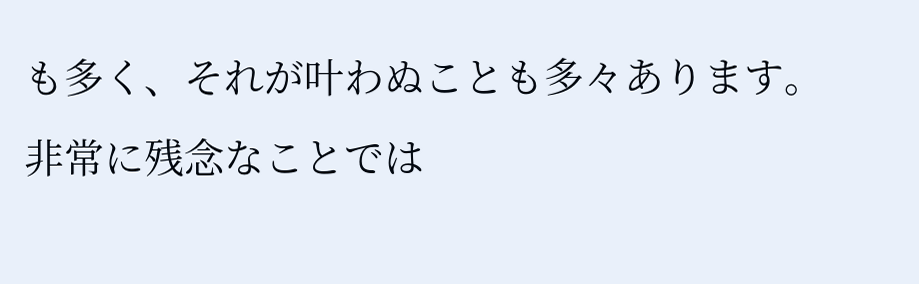も多く、それが叶わぬことも多々あります。
非常に残念なことでは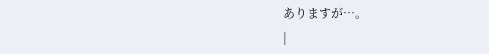ありますが…。
|